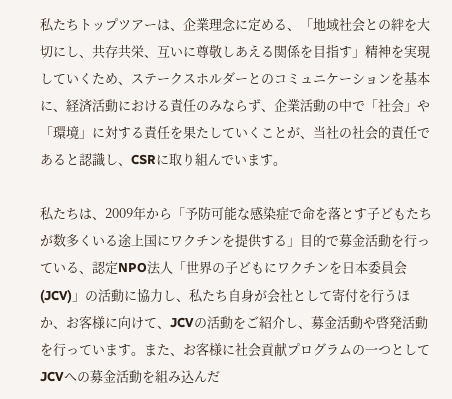私たちトップツアーは、企業理念に定める、「地域社会との絆を大切にし、共存共栄、互いに尊敬しあえる関係を目指す」精神を実現していくため、ステークスホルダーとのコミュニケーションを基本に、経済活動における責任のみならず、企業活動の中で「社会」や「環境」に対する責任を果たしていくことが、当社の社会的責任であると認識し、CSRに取り組んでいます。

私たちは、2009年から「予防可能な感染症で命を落とす子どもたちが数多くいる途上国にワクチンを提供する」目的で募金活動を行っている、認定NPO法人「世界の子どもにワクチンを日本委員会(JCV)」の活動に協力し、私たち自身が会社として寄付を行うほか、お客様に向けて、JCVの活動をご紹介し、募金活動や啓発活動を行っています。また、お客様に社会貢献プログラムの一つとしてJCVへの募金活動を組み込んだ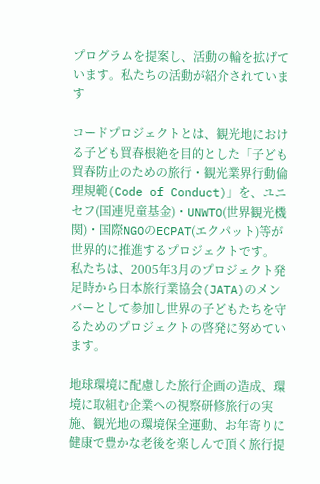プログラムを提案し、活動の輪を拡げています。私たちの活動が紹介されています

コードプロジェクトとは、観光地における子ども買春根絶を目的とした「子ども買春防止のための旅行・観光業界行動倫理規範(Code of Conduct)」を、ユニセフ(国連児童基金)・UNWTO(世界観光機関)・国際NGOのECPAT(エクパット)等が世界的に推進するプロジェクトです。
私たちは、2005年3月のプロジェクト発足時から日本旅行業協会(JATA)のメンバーとして参加し世界の子どもたちを守るためのプロジェクトの啓発に努めています。

地球環境に配慮した旅行企画の造成、環境に取組む企業への視察研修旅行の実施、観光地の環境保全運動、お年寄りに健康で豊かな老後を楽しんで頂く旅行提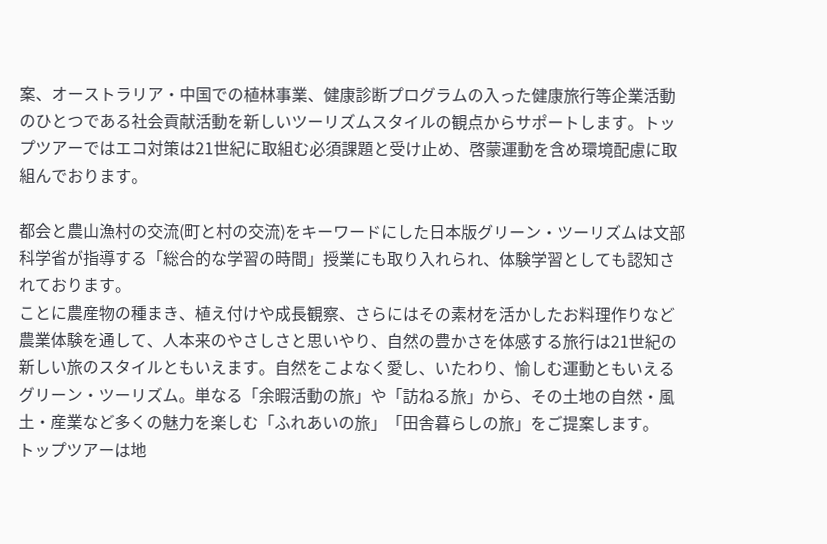案、オーストラリア・中国での植林事業、健康診断プログラムの入った健康旅行等企業活動のひとつである社会貢献活動を新しいツーリズムスタイルの観点からサポートします。トップツアーではエコ対策は21世紀に取組む必須課題と受け止め、啓蒙運動を含め環境配慮に取組んでおります。

都会と農山漁村の交流(町と村の交流)をキーワードにした日本版グリーン・ツーリズムは文部科学省が指導する「総合的な学習の時間」授業にも取り入れられ、体験学習としても認知されております。
ことに農産物の種まき、植え付けや成長観察、さらにはその素材を活かしたお料理作りなど農業体験を通して、人本来のやさしさと思いやり、自然の豊かさを体感する旅行は21世紀の新しい旅のスタイルともいえます。自然をこよなく愛し、いたわり、愉しむ運動ともいえるグリーン・ツーリズム。単なる「余暇活動の旅」や「訪ねる旅」から、その土地の自然・風土・産業など多くの魅力を楽しむ「ふれあいの旅」「田舎暮らしの旅」をご提案します。
トップツアーは地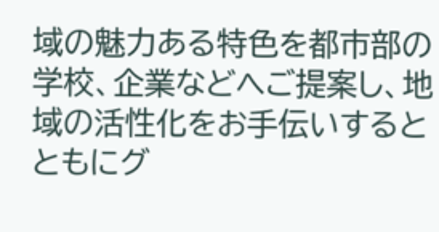域の魅力ある特色を都市部の学校、企業などへご提案し、地域の活性化をお手伝いするとともにグ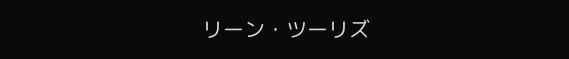リーン・ツーリズ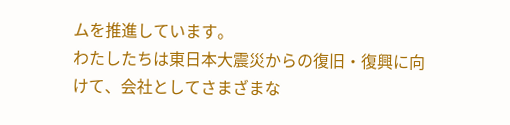ムを推進しています。
わたしたちは東日本大震災からの復旧・復興に向けて、会社としてさまざまな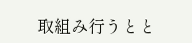取組み行うとと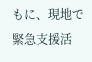もに、現地で緊急支援活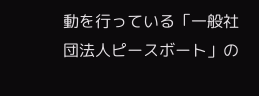動を行っている「一般社団法人ピースボート」の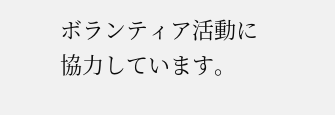ボランティア活動に協力しています。